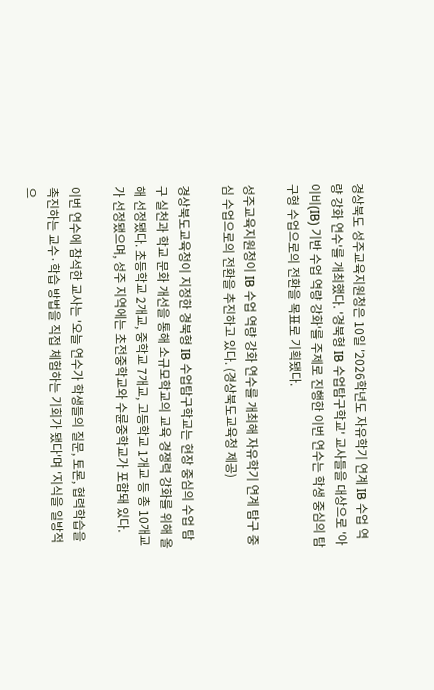경상북도 성주교육지원청은 10일 '2026학년도 자유학기 연계 IB 수업 역량 강화 연수'를 개최했다. '경북형 IB 수업탐구학교' 교사들을 대상으로 '아이비(IB) 기반 수업 역량 강화'를 주제로 진행한 이번 연수는 학생 중심의 탐구형 수업으로의 전환을 목표로 기획됐다.

성주교육지원청이 IB 수업 역량 강화 연수를 개최해 자유학기 연계 탐구 중심 수업으로의 전환을 추진하고 있다. (경상북도교육청 제공)

경상북도교육청이 지정한 경북형 IB 수업탐구학교는 현장 중심의 수업 탐구 실천과 학교 문화 개선을 통해 소규모학교의 교육 경쟁력 강화를 위해 올해 선정됐다. 초등학교 2개교, 중학교 7개교, 고등학교 1개교 등 총 10개교가 선정됐으며, 성주 지역에는 초전중학교와 수륜중학교가 포함돼 있다.

이번 연수에 참석한 교사는 '오늘 연수가 학생들의 질문, 토론, 협력학습을 촉진하는 교수·학습 방법을 직접 체험하는 기회가 됐다'며 '지식을 일방적으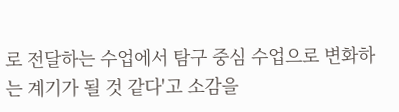로 전달하는 수업에서 탐구 중심 수업으로 변화하는 계기가 될 것 같다'고 소감을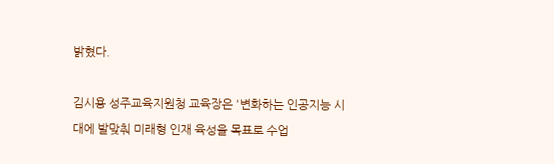밝혔다.

김시용 성주교육지원청 교육장은 '변화하는 인공지능 시대에 발맞춰 미래형 인재 육성을 목표로 수업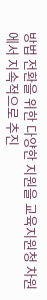방법 전환을 위한 다양한 지원을 교육지원청 차원에서 지속적으로 추진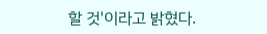할 것'이라고 밝혔다.